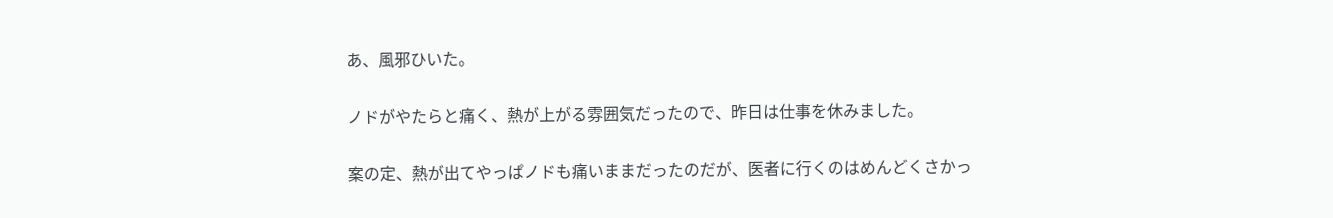あ、風邪ひいた。

ノドがやたらと痛く、熱が上がる雰囲気だったので、昨日は仕事を休みました。

案の定、熱が出てやっぱノドも痛いままだったのだが、医者に行くのはめんどくさかっ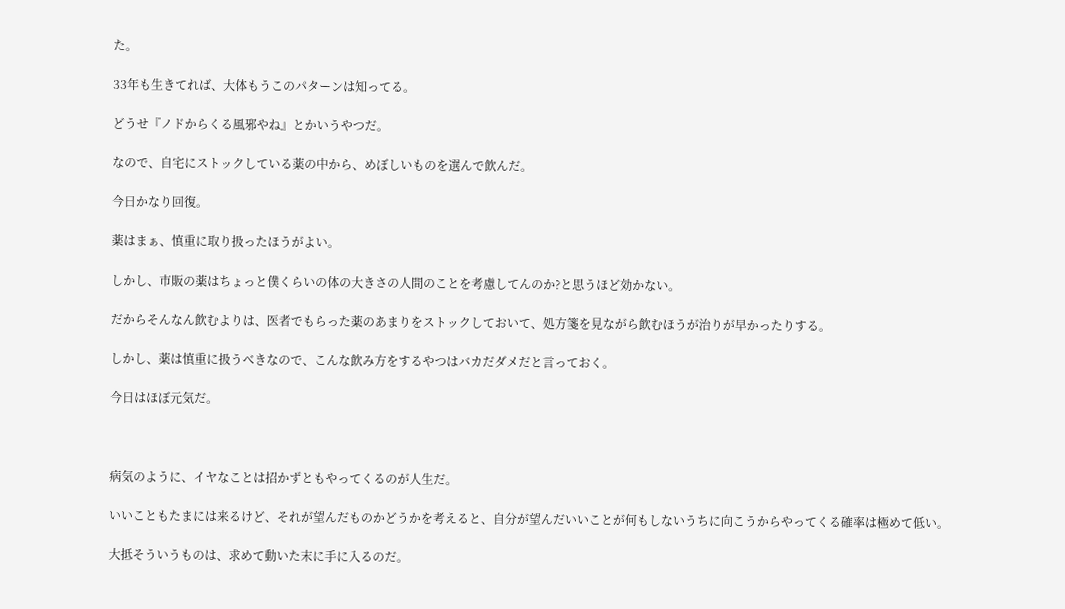た。

33年も生きてれば、大体もうこのパターンは知ってる。

どうせ『ノドからくる風邪やね』とかいうやつだ。

なので、自宅にストックしている薬の中から、めぼしいものを選んで飲んだ。

今日かなり回復。

薬はまぁ、慎重に取り扱ったほうがよい。

しかし、市販の薬はちょっと僕くらいの体の大きさの人間のことを考慮してんのか?と思うほど効かない。

だからそんなん飲むよりは、医者でもらった薬のあまりをストックしておいて、処方箋を見ながら飲むほうが治りが早かったりする。

しかし、薬は慎重に扱うべきなので、こんな飲み方をするやつはバカだダメだと言っておく。

今日はほぼ元気だ。



病気のように、イヤなことは招かずともやってくるのが人生だ。

いいこともたまには来るけど、それが望んだものかどうかを考えると、自分が望んだいいことが何もしないうちに向こうからやってくる確率は極めて低い。

大抵そういうものは、求めて動いた末に手に入るのだ。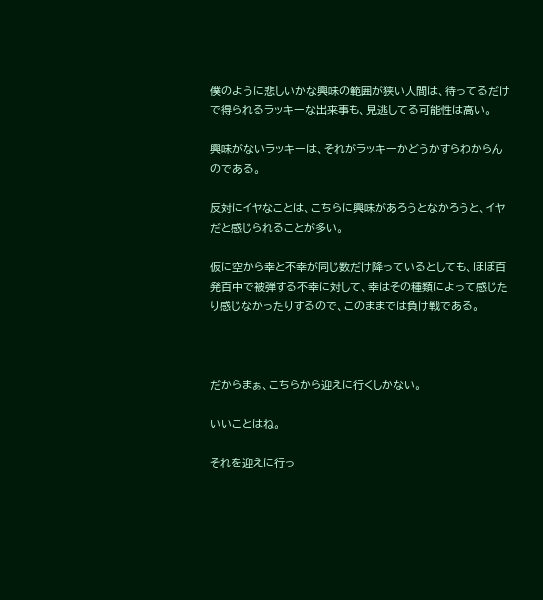僕のように悲しいかな興味の範囲が狭い人間は、待ってるだけで得られるラッキーな出来事も、見逃してる可能性は高い。

興味がないラッキーは、それがラッキーかどうかすらわからんのである。

反対にイヤなことは、こちらに興味があろうとなかろうと、イヤだと感じられることが多い。

仮に空から幸と不幸が同じ数だけ降っているとしても、ほぼ百発百中で被弾する不幸に対して、幸はその種類によって感じたり感じなかったりするので、このままでは負け戦である。



だからまぁ、こちらから迎えに行くしかない。

いいことはね。

それを迎えに行っ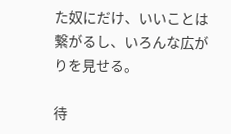た奴にだけ、いいことは繋がるし、いろんな広がりを見せる。

待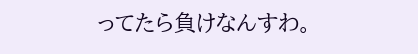ってたら負けなんすわ。